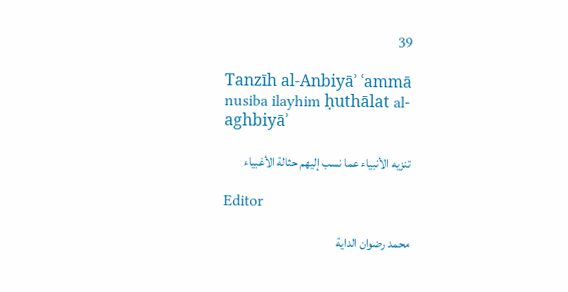39

Tanzīh al-Anbiyāʾ ʿammā nusiba ilayhim ḥuthālat al-aghbiyāʾ

تنزيه الأنبياء عما نسب إليهم حثالة الأغبياء

Editor

محمد رضوان الداية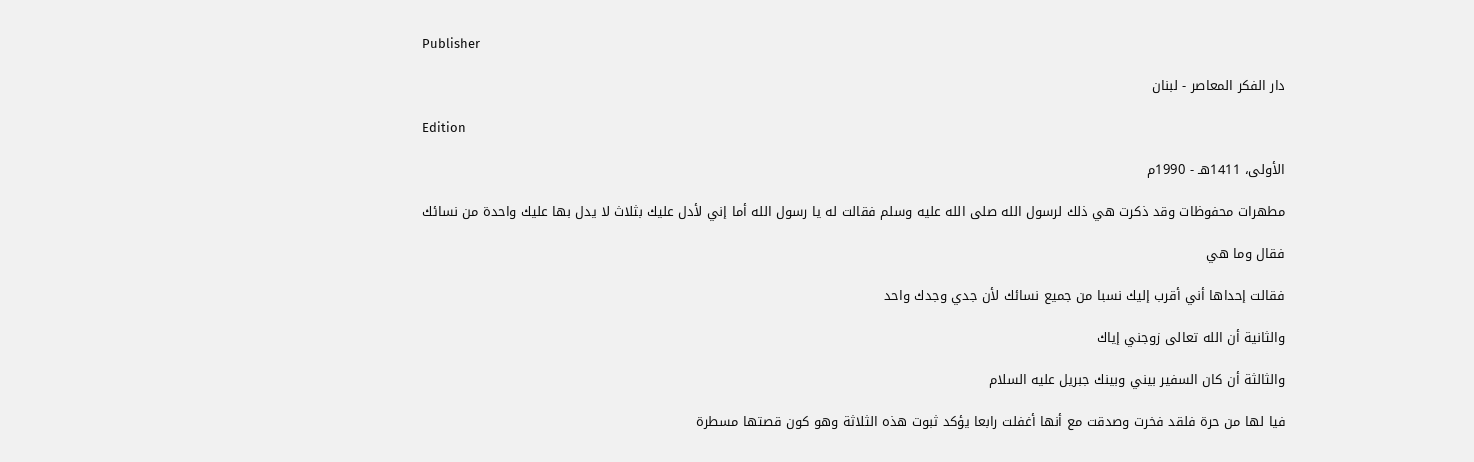Publisher

دار الفكر المعاصر - لبنان

Edition

الأولى، 1411هـ - 1990م

مطهرات محفوظات وقد ذكرت هي ذلك لرسول الله صلى الله عليه وسلم فقالت له يا رسول الله أما إني لأدل عليك بثلاث لا يدل بها عليك واحدة من نسائك

فقال وما هي

فقالت إحداها أني أقرب إليك نسبا من جميع نسائك لأن جدي وجدك واحد

والثانية أن الله تعالى زوجني إياك

والثالثة أن كان السفير بيني وبينك جبريل عليه السلام

فيا لها من حرة فلقد فخرت وصدقت مع أنها أغفلت رابعا يؤكد ثبوت هذه الثلاثة وهو كون قصتها مسطرة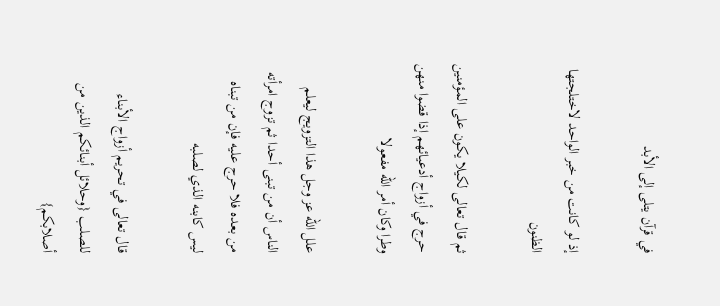في قرآن يتلى إلى الأبد

إذ لو كانت من خبر الواحد لاختلجتها الظنون

ثم قال تعالى لكيلا يكون على المؤمنين حرج في أزواج أدعيائهم إذا قضوا منهن وطرا وكان أمر الله مفعولا

علل الله عز وجل هذا التزويج ليعلم الناس أن من تبنى أحدا ثم تزوج امرأته من بعده فلا حرج عليه فإن من تبناه ليس كابنه الذي لصلبه

قال تعالى في تحريم أزواج الأبناء للصلب {وحلائل أبنائكم الذين من أصلابكم}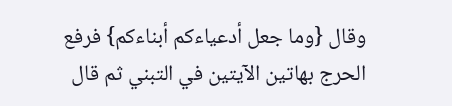وقال {وما جعل أدعياءكم أبناءكم} فرفع الحرج بهاتين الآيتين في التبني ثم قال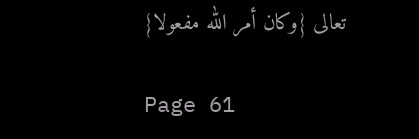تعالى {وكان أمر الله مفعولا}

Page 61